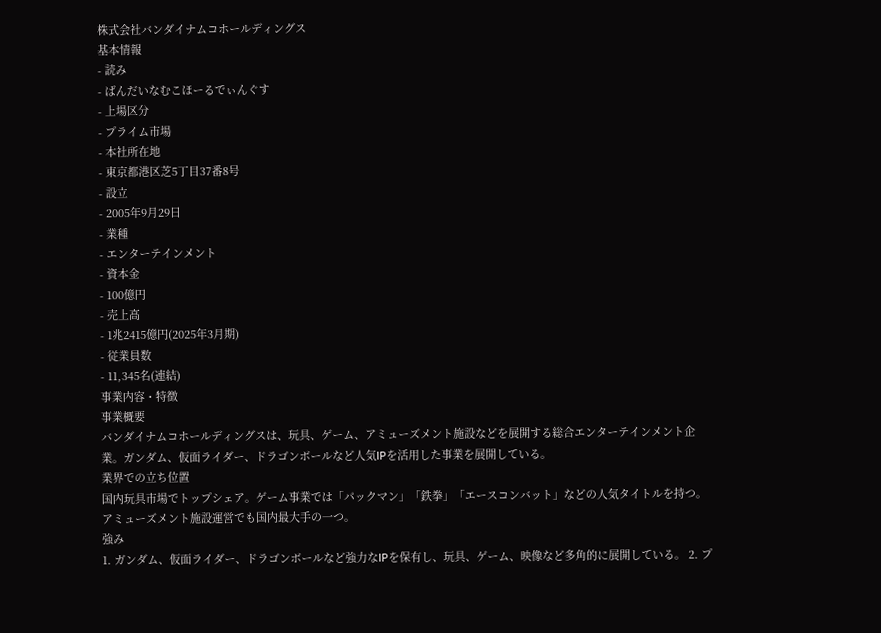株式会社バンダイナムコホールディングス
基本情報
- 読み
- ばんだいなむこほーるでぃんぐす
- 上場区分
- プライム市場
- 本社所在地
- 東京都港区芝5丁目37番8号
- 設立
- 2005年9月29日
- 業種
- エンターテインメント
- 資本金
- 100億円
- 売上高
- 1兆2415億円(2025年3月期)
- 従業員数
- 11,345名(連結)
事業内容・特徴
事業概要
バンダイナムコホールディングスは、玩具、ゲーム、アミューズメント施設などを展開する総合エンターテインメント企業。ガンダム、仮面ライダー、ドラゴンボールなど人気IPを活用した事業を展開している。
業界での立ち位置
国内玩具市場でトップシェア。ゲーム事業では「パックマン」「鉄拳」「エースコンバット」などの人気タイトルを持つ。アミューズメント施設運営でも国内最大手の一つ。
強み
1. ガンダム、仮面ライダー、ドラゴンボールなど強力なIPを保有し、玩具、ゲーム、映像など多角的に展開している。 2. プ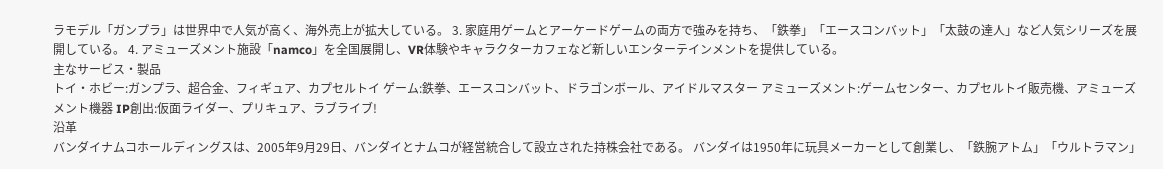ラモデル「ガンプラ」は世界中で人気が高く、海外売上が拡大している。 3. 家庭用ゲームとアーケードゲームの両方で強みを持ち、「鉄拳」「エースコンバット」「太鼓の達人」など人気シリーズを展開している。 4. アミューズメント施設「namco」を全国展開し、VR体験やキャラクターカフェなど新しいエンターテインメントを提供している。
主なサービス・製品
トイ・ホビー:ガンプラ、超合金、フィギュア、カプセルトイ ゲーム:鉄拳、エースコンバット、ドラゴンボール、アイドルマスター アミューズメント:ゲームセンター、カプセルトイ販売機、アミューズメント機器 IP創出:仮面ライダー、プリキュア、ラブライブ!
沿革
バンダイナムコホールディングスは、2005年9月29日、バンダイとナムコが経営統合して設立された持株会社である。 バンダイは1950年に玩具メーカーとして創業し、「鉄腕アトム」「ウルトラマン」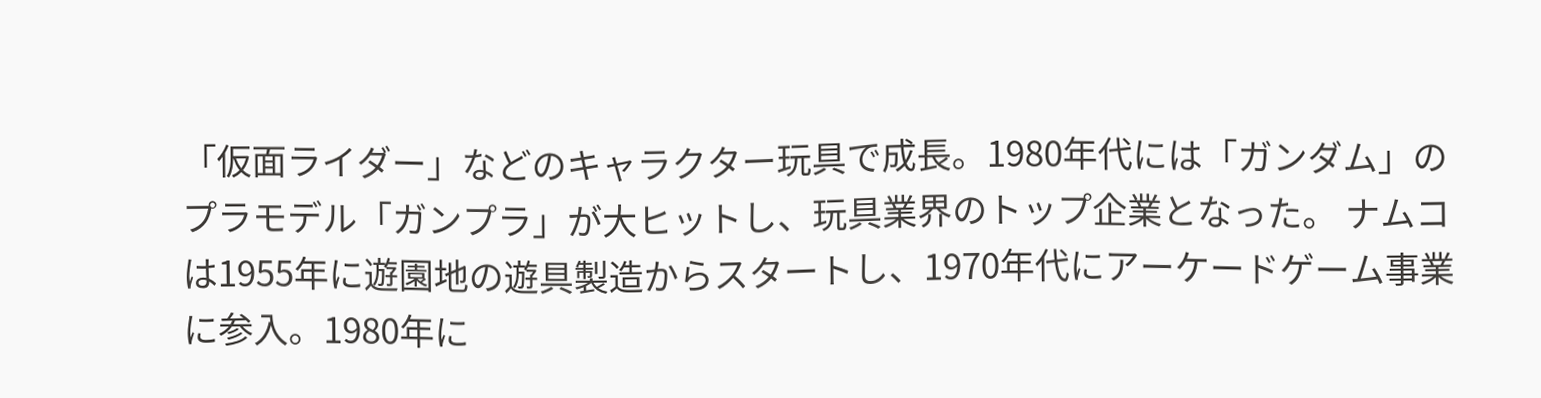「仮面ライダー」などのキャラクター玩具で成長。1980年代には「ガンダム」のプラモデル「ガンプラ」が大ヒットし、玩具業界のトップ企業となった。 ナムコは1955年に遊園地の遊具製造からスタートし、1970年代にアーケードゲーム事業に参入。1980年に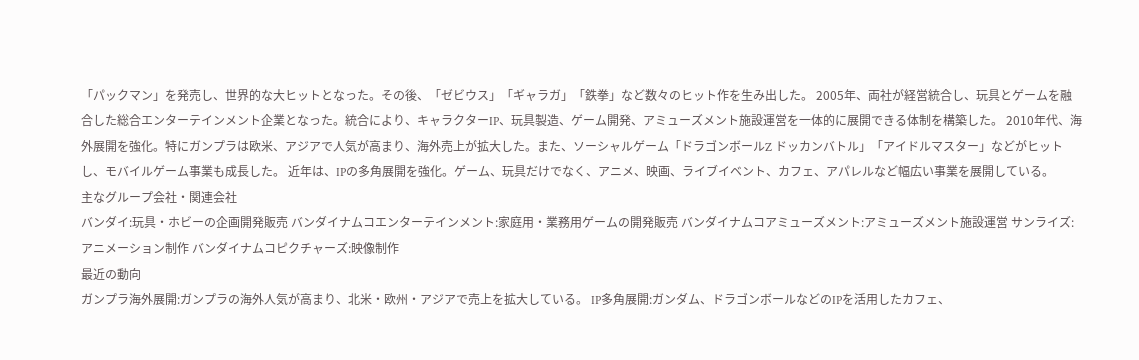「パックマン」を発売し、世界的な大ヒットとなった。その後、「ゼビウス」「ギャラガ」「鉄拳」など数々のヒット作を生み出した。 2005年、両社が経営統合し、玩具とゲームを融合した総合エンターテインメント企業となった。統合により、キャラクターIP、玩具製造、ゲーム開発、アミューズメント施設運営を一体的に展開できる体制を構築した。 2010年代、海外展開を強化。特にガンプラは欧米、アジアで人気が高まり、海外売上が拡大した。また、ソーシャルゲーム「ドラゴンボールZ ドッカンバトル」「アイドルマスター」などがヒットし、モバイルゲーム事業も成長した。 近年は、IPの多角展開を強化。ゲーム、玩具だけでなく、アニメ、映画、ライブイベント、カフェ、アパレルなど幅広い事業を展開している。
主なグループ会社・関連会社
バンダイ:玩具・ホビーの企画開発販売 バンダイナムコエンターテインメント:家庭用・業務用ゲームの開発販売 バンダイナムコアミューズメント:アミューズメント施設運営 サンライズ:アニメーション制作 バンダイナムコピクチャーズ:映像制作
最近の動向
ガンプラ海外展開:ガンプラの海外人気が高まり、北米・欧州・アジアで売上を拡大している。 IP多角展開:ガンダム、ドラゴンボールなどのIPを活用したカフェ、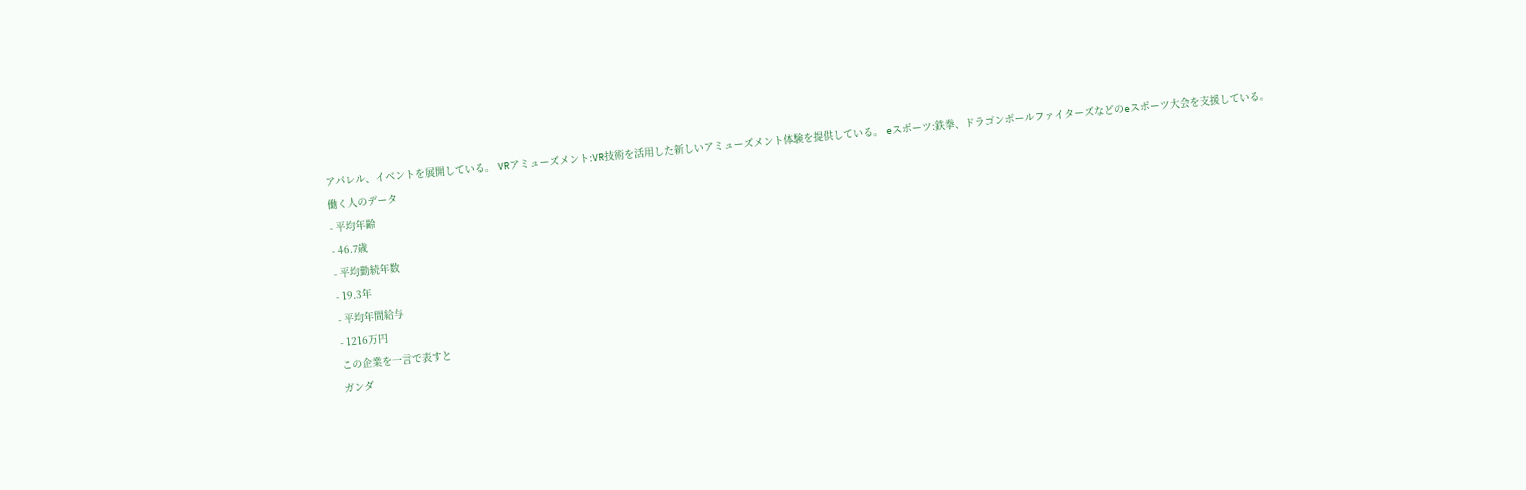アパレル、イベントを展開している。 VRアミューズメント:VR技術を活用した新しいアミューズメント体験を提供している。 eスポーツ:鉄拳、ドラゴンボールファイターズなどのeスポーツ大会を支援している。
働く人のデータ
- 平均年齢
- 46.7歳
- 平均勤続年数
- 19.3年
- 平均年間給与
- 1216万円
この企業を一言で表すと
ガンダ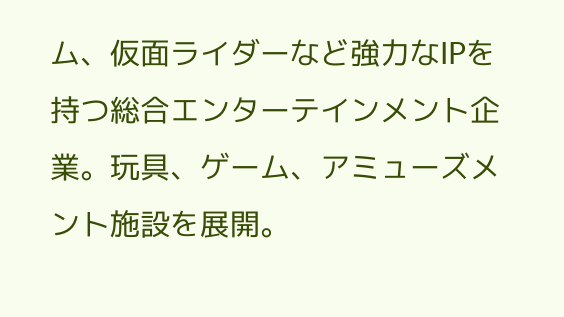ム、仮面ライダーなど強力なIPを持つ総合エンターテインメント企業。玩具、ゲーム、アミューズメント施設を展開。